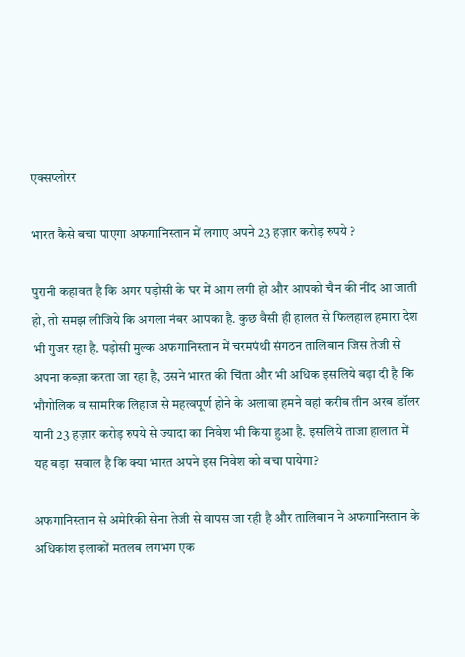एक्सप्लोरर

भारत कैसे बचा पाएगा अफगानिस्तान में लगाए अपने 23 हज़ार करोड़ रुपये ?

पुरानी कहावत है कि अगर पड़ोसी के घर में आग लगी हो और आपको चैन की नींद आ जाती हो, तो समझ लीजिये कि अगला नंबर आपका है. कुछ वैसी ही हालत से फिलहाल हमारा देश भी गुजर रहा है. पड़ोसी मुल्क अफगानिस्तान में चरमपंथी संगठन तालिबान जिस तेजी से अपना कब्ज़ा करता जा रहा है, उसने भारत की चिंता और भी अधिक इसलिये बढ़ा दी है कि भौगोलिक व सामरिक लिहाज से महत्वपूर्ण होने के अलावा हमने वहां करीब तीन अरब डॉलर यानी 23 हज़ार करोड़ रुपये से ज्यादा का निवेश भी किया हुआ है. इसलिये ताजा हालात में यह बड़ा  सवाल है कि क्या भारत अपने इस निवेश को बचा पायेगा?

अफगानिस्तान से अमेरिकी सेना तेजी से वापस जा रही है और तालिबान ने अफगानिस्तान के अधिकांश इलाकों मतलब लगभग एक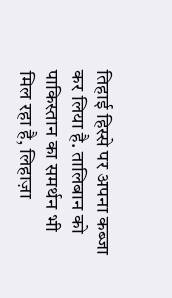तिहाई हिस्से पर अपना कब्जा कर लिया है. तालिबान को पाकिस्तान का समर्थन भी मिल रहा है, लिहाज़ा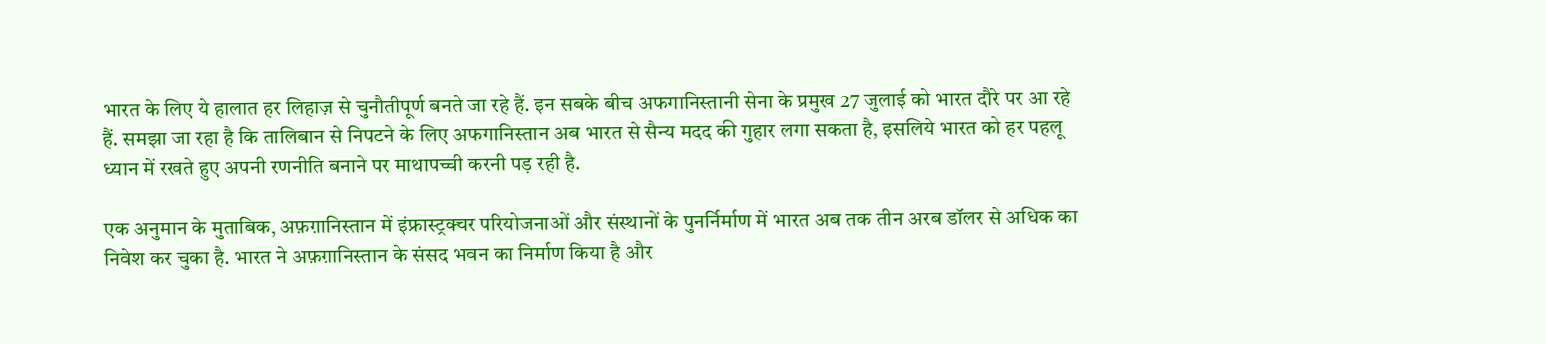भारत के लिए ये हालात हर लिहाज़ से चुनौतीपूर्ण बनते जा रहे हैं. इन सबके बीच अफगानिस्तानी सेना के प्रमुख 27 जुलाई को भारत दौरे पर आ रहे हैं. समझा जा रहा है कि तालिबान से निपटने के लिए अफगानिस्तान अब भारत से सैन्य मदद की गुहार लगा सकता है, इसलिये भारत को हर पहलू ध्यान में रखते हुए अपनी रणनीति बनाने पर माथापच्ची करनी पड़ रही है.

एक अनुमान के मुताबिक, अफ़ग़ानिस्तान में इंफ्रास्ट्रक्चर परियोजनाओं और संस्थानों के पुनर्निर्माण में भारत अब तक तीन अरब डॉलर से अधिक का निवेश कर चुका है. भारत ने अफ़ग़ानिस्तान के संसद भवन का निर्माण किया है और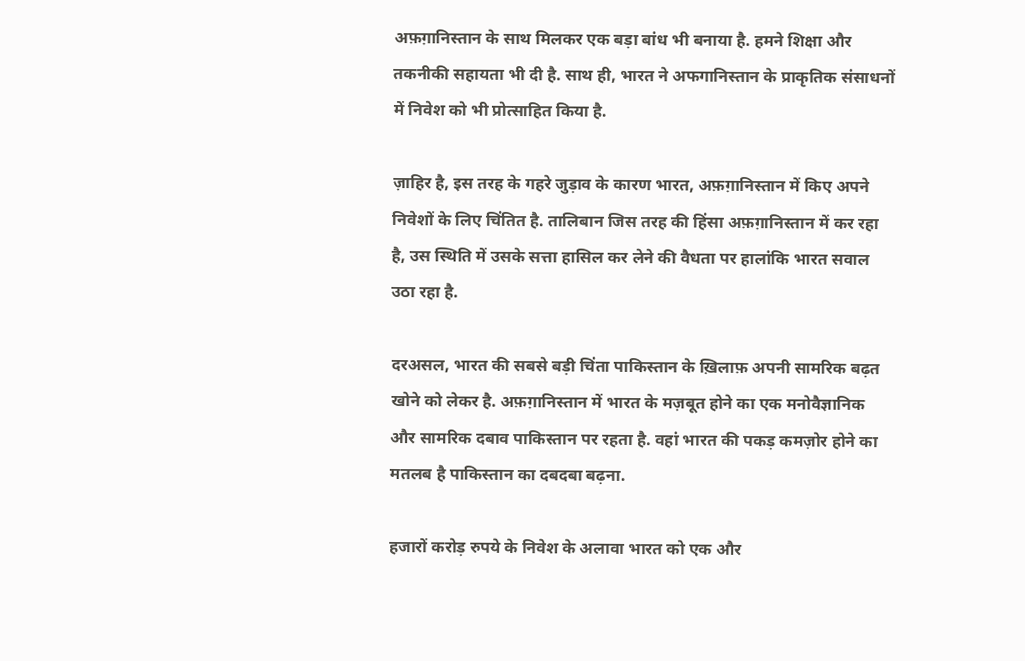अफ़ग़ानिस्तान के साथ मिलकर एक बड़ा बांध भी बनाया है. हमने शिक्षा और तकनीकी सहायता भी दी है. साथ ही, भारत ने अफगानिस्तान के प्राकृतिक संसाधनों में निवेश को भी प्रोत्साहित किया है.

ज़ाहिर है, इस तरह के गहरे जुड़ाव के कारण भारत, अफ़ग़ानिस्तान में किए अपने निवेशों के लिए चिंतित है. तालिबान जिस तरह की हिंसा अफ़ग़ानिस्तान में कर रहा है, उस स्थिति में उसके सत्ता हासिल कर लेने की वैधता पर हालांकि भारत सवाल उठा रहा है.

दरअसल, भारत की सबसे बड़ी चिंता पाकिस्तान के ख़िलाफ़ अपनी सामरिक बढ़त खोने को लेकर है. अफ़ग़ानिस्तान में भारत के मज़बूत होने का एक मनोवैज्ञानिक और सामरिक दबाव पाकिस्तान पर रहता है. वहां भारत की पकड़ कमज़ोर होने का मतलब है पाकिस्तान का दबदबा बढ़ना.

हजारों करोड़ रुपये के निवेश के अलावा भारत को एक और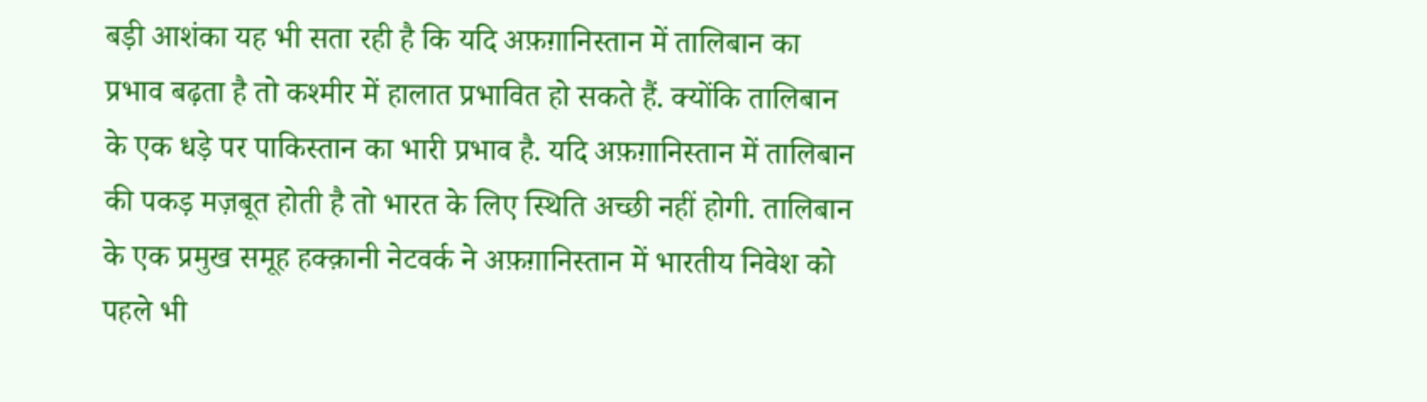बड़ी आशंका यह भी सता रही है कि यदि अफ़ग़ानिस्तान में तालिबान का प्रभाव बढ़ता है तो कश्मीर में हालात प्रभावित हो सकते हैं. क्योंकि तालिबान के एक धड़े पर पाकिस्तान का भारी प्रभाव है. यदि अफ़ग़ानिस्तान में तालिबान की पकड़ मज़बूत होती है तो भारत के लिए स्थिति अच्छी नहीं होगी. तालिबान के एक प्रमुख समूह हक्क़ानी नेटवर्क ने अफ़ग़ानिस्तान में भारतीय निवेश को पहले भी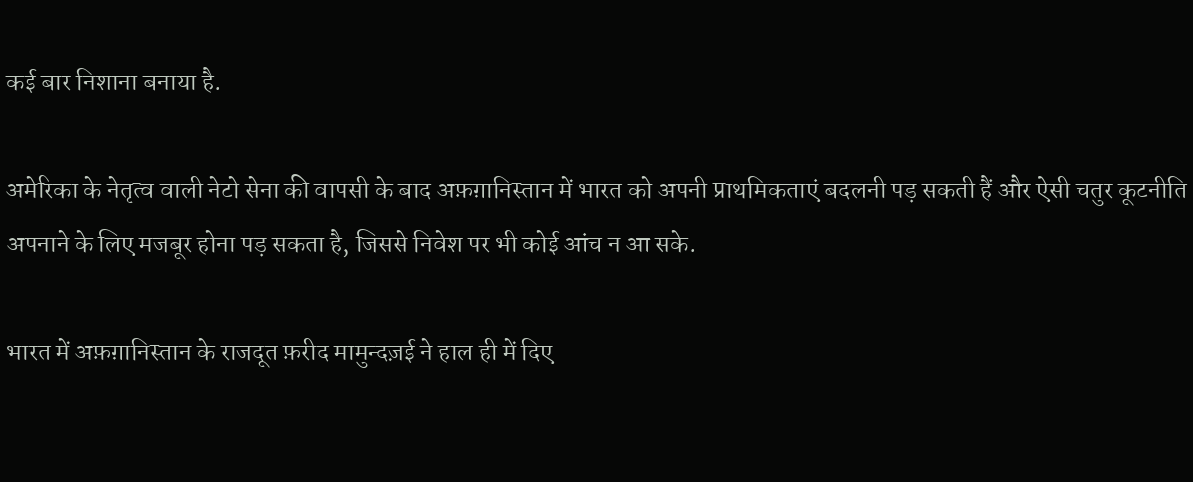कई बार निशाना बनाया है.

अमेरिका के नेतृत्व वाली नेटो सेना की वापसी के बाद अफ़ग़ानिस्तान में भारत को अपनी प्राथमिकताएं बदलनी पड़ सकती हैं और ऐसी चतुर कूटनीति अपनाने के लिए मजबूर होना पड़ सकता है, जिससे निवेश पर भी कोई आंच न आ सके.

भारत में अफ़ग़ानिस्तान के राजदूत फ़रीद मामुन्दज़ई ने हाल ही में दिए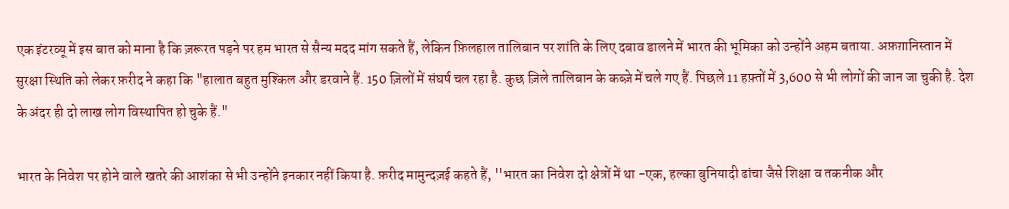एक इंटरव्यू में इस बात को माना है कि ज़रूरत पड़ने पर हम भारत से सैन्य मदद मांग सकते हैं, लेकिन फ़िलहाल तालिबान पर शांति के लिए दबाव डालने में भारत की भूमिका को उन्होंने अहम बताया. अफ़ग़ानिस्तान में सुरक्षा स्थिति को लेकर फ़रीद ने कहा कि "हालात बहुत मुश्किल और डरवाने हैं. 150 ज़िलों में संघर्ष चल रहा है. कुछ ज़िले तालिबान के कब्ज़े में चले गए हैं. पिछले 11 हफ़्तों में 3,600 से भी लोगों की जान जा चुकी है. देश के अंदर ही दो लाख लोग विस्थापित हो चुके हैं."

भारत के निवेश पर होने वाले खतरे की आशंका से भी उन्होंने इनकार नहीं किया है. फ़रीद मामुन्दज़ई कहते हैं, ''भारत का निवेश दो क्षेत्रों में था -एक, हल्का बुनियादी ढांचा जैसे शिक्षा व तकनीक और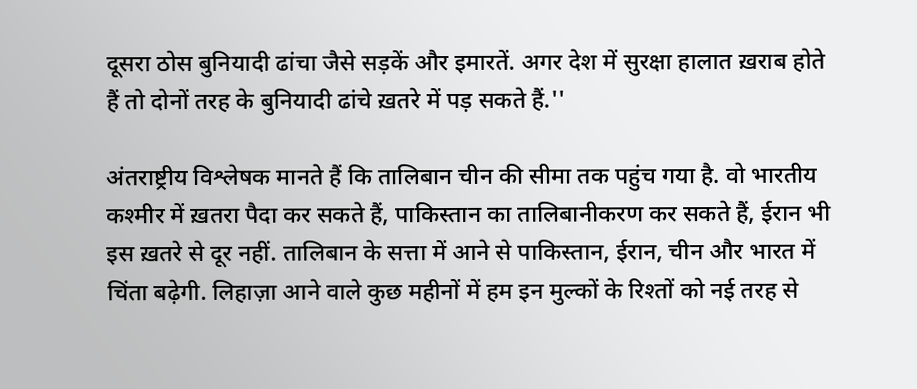दूसरा ठोस बुनियादी ढांचा जैसे सड़कें और इमारतें. अगर देश में सुरक्षा हालात ख़राब होते हैं तो दोनों तरह के बुनियादी ढांचे ख़तरे में पड़ सकते हैं.''

अंतराष्ट्रीय विश्लेषक मानते हैं कि तालिबान चीन की सीमा तक पहुंच गया है. वो भारतीय कश्मीर में ख़तरा पैदा कर सकते हैं, पाकिस्तान का तालिबानीकरण कर सकते हैं, ईरान भी इस ख़तरे से दूर नहीं. तालिबान के सत्ता में आने से पाकिस्तान, ईरान, चीन और भारत में चिंता बढ़ेगी. लिहाज़ा आने वाले कुछ महीनों में हम इन मुल्कों के रिश्तों को नई तरह से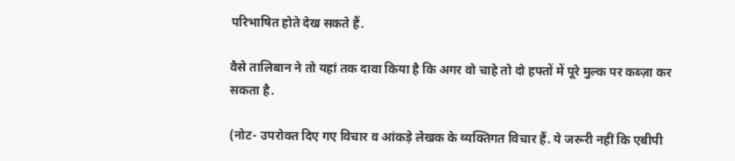परिभाषित होते देख सकते हैं.

वैसे तालिबान ने तो यहां तक दावा किया है कि अगर वो चाहे तो दो हफ्तों में पूरे मुल्क पर कब्ज़ा कर सकता है.

(नोट- उपरोक्त दिए गए विचार व आंकड़े लेखक के व्यक्तिगत विचार हैं. ये जरूरी नहीं कि एबीपी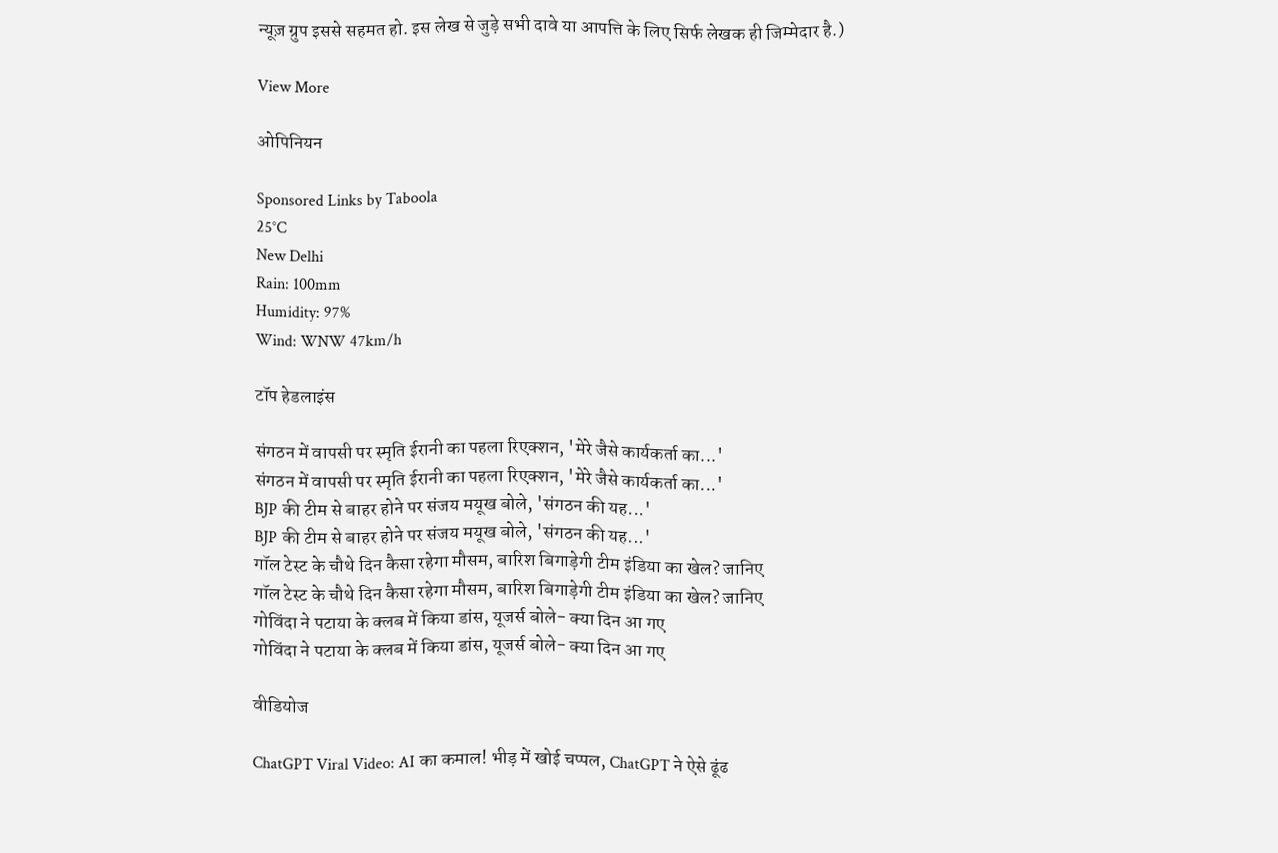न्यूज़ ग्रुप इससे सहमत हो. इस लेख से जुड़े सभी दावे या आपत्ति के लिए सिर्फ लेखक ही जिम्मेदार है.)

View More

ओपिनियन

Sponsored Links by Taboola
25°C
New Delhi
Rain: 100mm
Humidity: 97%
Wind: WNW 47km/h

टॉप हेडलाइंस

संगठन में वापसी पर स्मृति ईरानी का पहला रिएक्शन, 'मेरे जैसे कार्यकर्ता का...'
संगठन में वापसी पर स्मृति ईरानी का पहला रिएक्शन, 'मेरे जैसे कार्यकर्ता का...'
BJP की टीम से बाहर होने पर संजय मयूख बोले, 'संगठन की यह...'
BJP की टीम से बाहर होने पर संजय मयूख बोले, 'संगठन की यह...'
गॉल टेस्ट के चौथे दिन कैसा रहेगा मौसम, बारिश बिगाड़ेगी टीम इंडिया का खेल? जानिए
गॉल टेस्ट के चौथे दिन कैसा रहेगा मौसम, बारिश बिगाड़ेगी टीम इंडिया का खेल? जानिए
गोविंदा ने पटाया के क्लब में किया डांस, यूजर्स बोले- क्या दिन आ गए
गोविंदा ने पटाया के क्लब में किया डांस, यूजर्स बोले- क्या दिन आ गए

वीडियोज

ChatGPT Viral Video: AI का कमाल! भीड़ में खोई चप्पल, ChatGPT ने ऐसे ढूंढ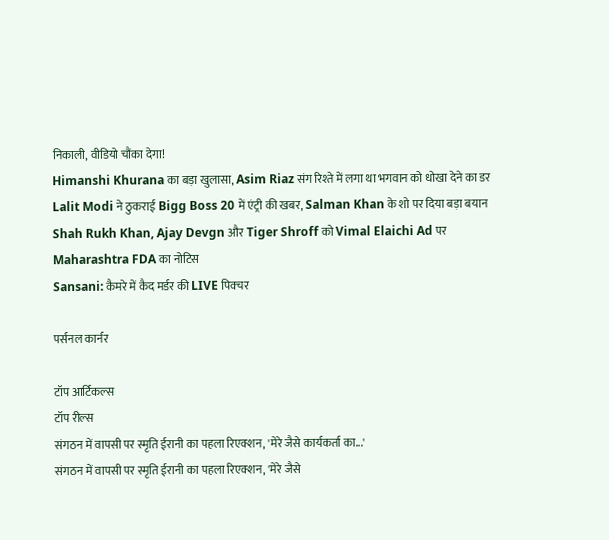निकाली, वीडियो चौंका देगा!
Himanshi Khurana का बड़ा खुलासा, Asim Riaz संग रिश्ते में लगा था भगवान को धोखा देने का डर
Lalit Modi ने ठुकराई Bigg Boss 20 में एंट्री की खबर, Salman Khan के शो पर दिया बड़ा बयान
Shah Rukh Khan, Ajay Devgn और Tiger Shroff को Vimal Elaichi Ad पर Maharashtra FDA का नोटिस
Sansani: कैमरे में कैद मर्डर की LIVE पिक्चर

पर्सनल कार्नर

टॉप आर्टिकल्स
टॉप रील्स
संगठन में वापसी पर स्मृति ईरानी का पहला रिएक्शन, 'मेरे जैसे कार्यकर्ता का...'
संगठन में वापसी पर स्मृति ईरानी का पहला रिएक्शन, 'मेरे जैसे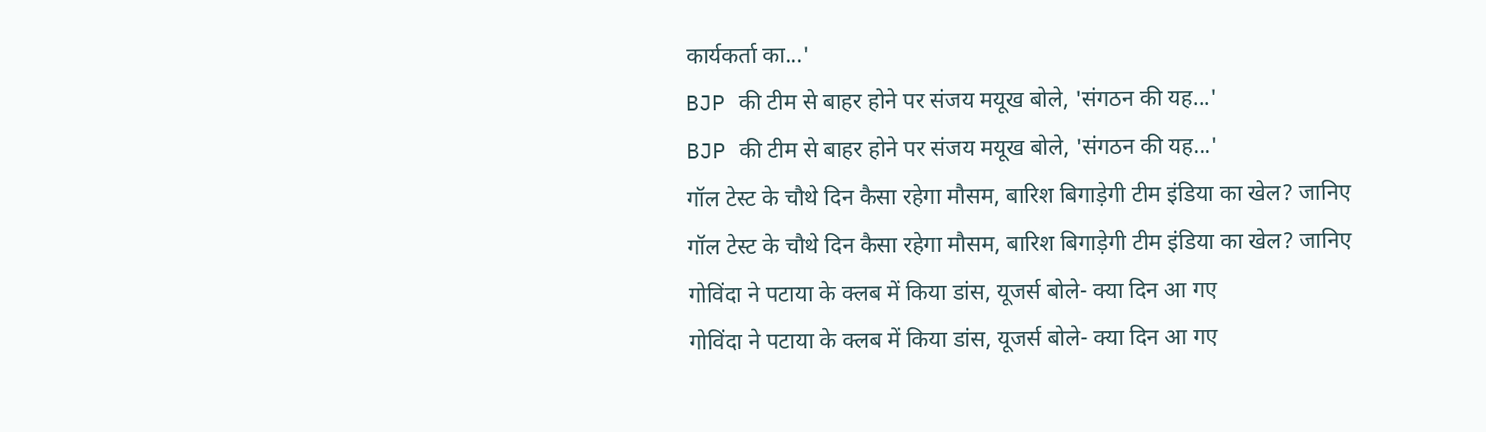कार्यकर्ता का...'
BJP की टीम से बाहर होने पर संजय मयूख बोले, 'संगठन की यह...'
BJP की टीम से बाहर होने पर संजय मयूख बोले, 'संगठन की यह...'
गॉल टेस्ट के चौथे दिन कैसा रहेगा मौसम, बारिश बिगाड़ेगी टीम इंडिया का खेल? जानिए
गॉल टेस्ट के चौथे दिन कैसा रहेगा मौसम, बारिश बिगाड़ेगी टीम इंडिया का खेल? जानिए
गोविंदा ने पटाया के क्लब में किया डांस, यूजर्स बोले- क्या दिन आ गए
गोविंदा ने पटाया के क्लब में किया डांस, यूजर्स बोले- क्या दिन आ गए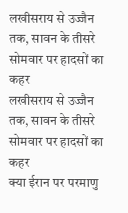लखीसराय से उज्जैन तक, सावन के तीसरे सोमवार पर हादसों का कहर
लखीसराय से उज्जैन तक, सावन के तीसरे सोमवार पर हादसों का कहर
क्या ईरान पर परमाणु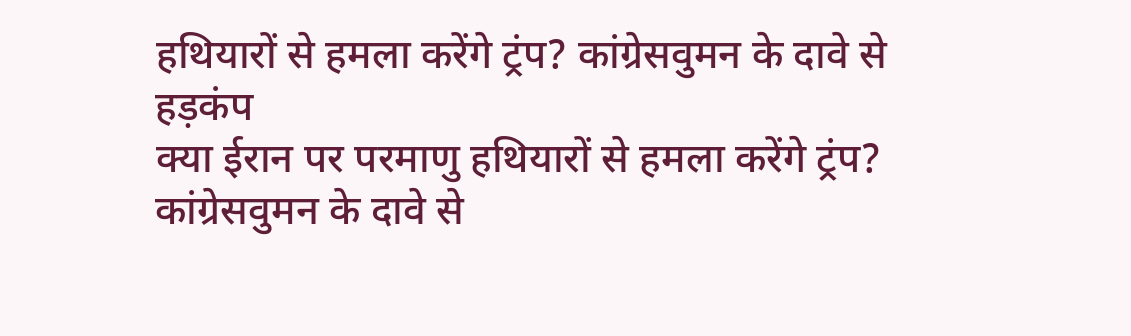हथियारों से हमला करेंगे ट्रंप? कांग्रेसवुमन के दावे से हड़कंप
क्या ईरान पर परमाणु हथियारों से हमला करेंगे ट्रंप? कांग्रेसवुमन के दावे से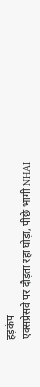हड़कंप
एक्सप्रेसवे पर दौड़ता रहा घोड़ा, पीछे भागी NHAI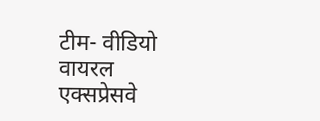टीम- वीडियो वायरल
एक्सप्रेसवे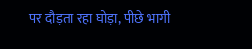पर दौड़ता रहा घोड़ा, पीछे भागी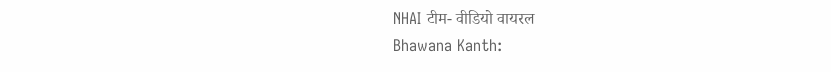NHAI टीम- वीडियो वायरल
Bhawana Kanth: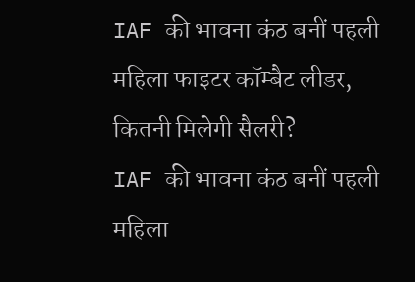IAF की भावना कंठ बनीं पहली महिला फाइटर कॉम्बैट लीडर, कितनी मिलेगी सैलरी?
IAF की भावना कंठ बनीं पहली महिला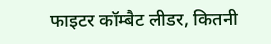फाइटर कॉम्बैट लीडर, कितनी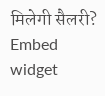मिलेगी सैलरी?
Embed widget